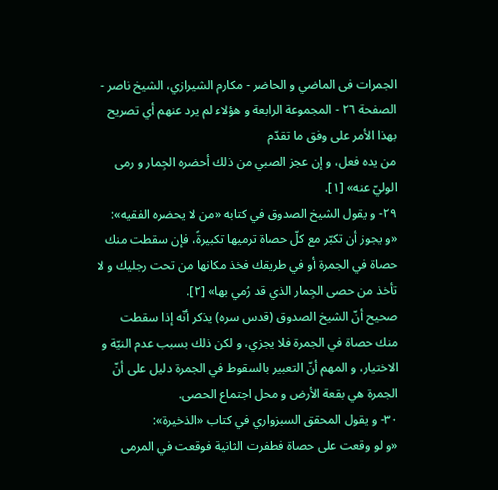الجمرات فى الماضي و الحاضر - مكارم الشيرازي، الشيخ ناصر - الصفحة ٢٦ - المجموعة الرابعة و هؤلاء لم يرد عنهم أي تصريح بهذا الأمر على وفق ما تقدّم
من يده فعل، و إن عجز الصبي من ذلك أحضره الجِمار و رمى الوليّ عنه» [١].
٢٩- و يقول الشيخ الصدوق في كتابه «من لا يحضره الفقيه»:
«و يجوز أن تكبّر مع كلّ حصاة ترميها تكبيرةً، فإن سقطت منك حصاة في الجمرة أو في طريقك فخذ مكانها من تحت رجليك و لا تأخذ من حصى الجِمار الذي قد رُمي بها» [٢].
صحيح أنّ الشيخ الصدوق (قدس سره) يذكر أنّه إذا سقطت منك حصاة في الجمرة فلا يجزي، و لكن ذلك بسبب عدم النيّة و الاختيار، و المهم أنّ التعبير بالسقوط في الجمرة دليل على أنّ الجمرة هي بقعة الأرض و محل اجتماع الحصى.
٣٠- و يقول المحقق السبزواري في كتاب «الذخيرة»:
«و لو وقعت على حصاة فطفرت الثانية فوقعت في المرمى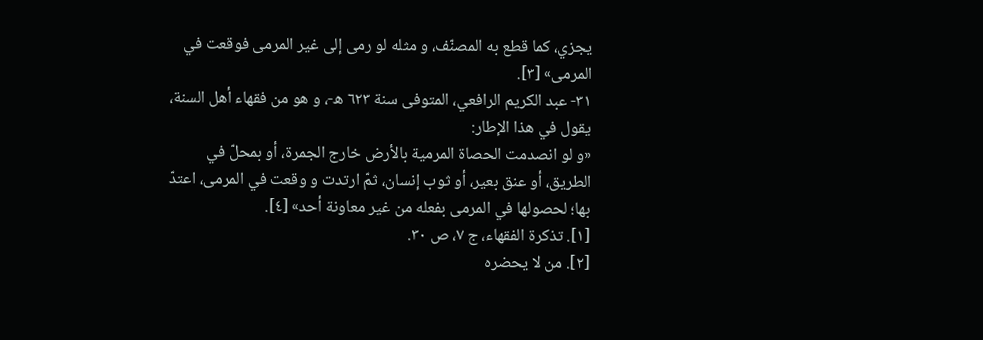يجزي، كما قطع به المصنّف، و مثله لو رمى إلى غير المرمى فوقعت في المرمى» [٣].
٣١- عبد الكريم الرافعي، المتوفى سنة ٦٢٣ ه-، و هو من فقهاء أهل السنة، يقول في هذا الإطار:
«و لو انصدمت الحصاة المرمية بالأرض خارج الجمرة، أو بمحلّ في الطريق، أو عنق بعير، أو ثوب إنسان، ثمّ ارتدت و وقعت في المرمى، اعتدّ بها؛ لحصولها في المرمى بفعله من غير معاونة أحد» [٤].
[١]. تذكرة الفقهاء، ج ٧، ص ٣٠.
[٢]. من لا يحضره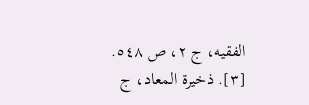الفقيه، ج ٢، ص ٥٤٨.
[٣]. ذخيرة المعاد، ج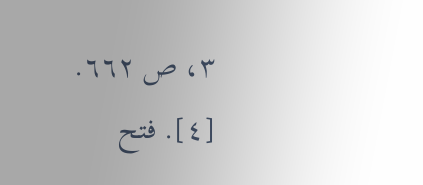٣، ص ٦٦٢.
[٤]. فتح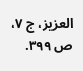العزيز، ج ٧، ص ٣٩٩.